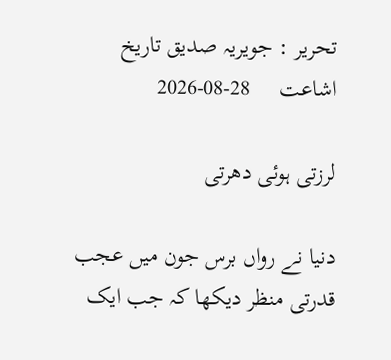تحریر : جویریہ صدیق تاریخ اشاعت     28-08-2026

لرزتی ہوئی دھرتی

دنیا نے رواں برس جون میں عجب قدرتی منظر دیکھا کہ جب ایک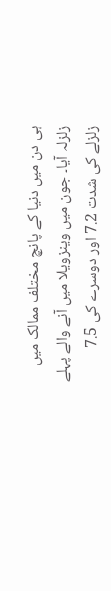ہی دن میں دنیا کے پانچ مختلف ممالک میں زلزلہ آیا۔ جون میں وینزویلا میں آنے والے پہلے زلزلے کی شدت 7.2 اور دوسرے کی 7.5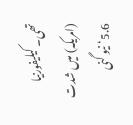تھی۔ کیلیفورنیا (امریکہ) میں شدت 5.6‘ نیو گنی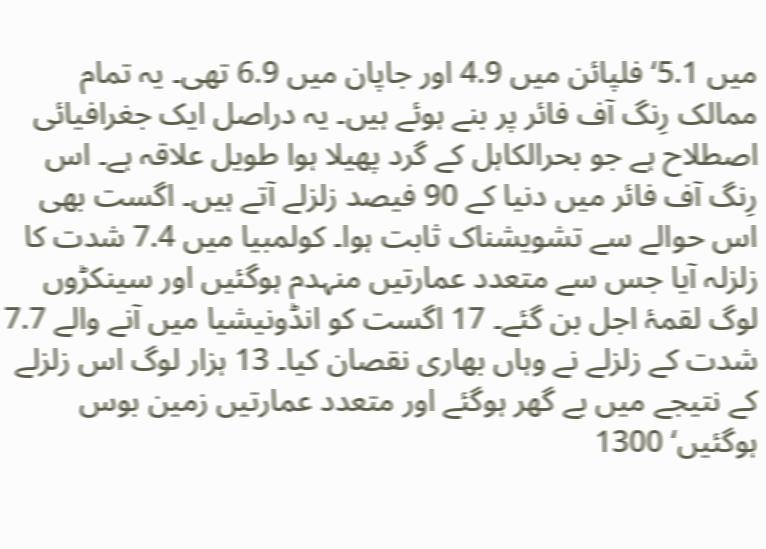میں 5.1‘ فلپائن میں 4.9 اور جاپان میں 6.9 تھی۔ یہ تمام ممالک رِنگ آف فائر پر بنے ہوئے ہیں۔ یہ دراصل ایک جغرافیائی اصطلاح ہے جو بحرالکاہل کے گرد پھیلا ہوا طویل علاقہ ہے۔ اس رِنگ آف فائر میں دنیا کے 90 فیصد زلزلے آتے ہیں۔ اگست بھی اس حوالے سے تشویشناک ثابت ہوا۔ کولمبیا میں 7.4 شدت کا زلزلہ آیا جس سے متعدد عمارتیں منہدم ہوگئیں اور سینکڑوں لوگ لقمۂ اجل بن گئے۔ 17 اگست کو انڈونیشیا میں آنے والے 7.7 شدت کے زلزلے نے وہاں بھاری نقصان کیا۔ 13 ہزار لوگ اس زلزلے کے نتیجے میں بے گھر ہوگئے اور متعدد عمارتیں زمین بوس ہوگئیں‘ 1300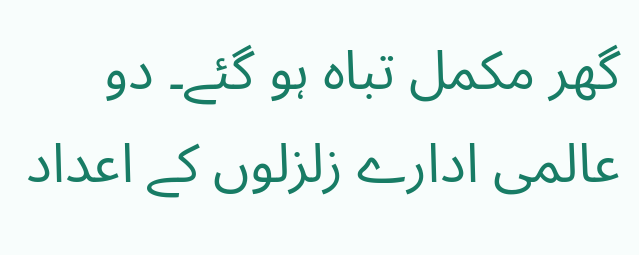گھر مکمل تباہ ہو گئے۔ دو عالمی ادارے زلزلوں کے اعداد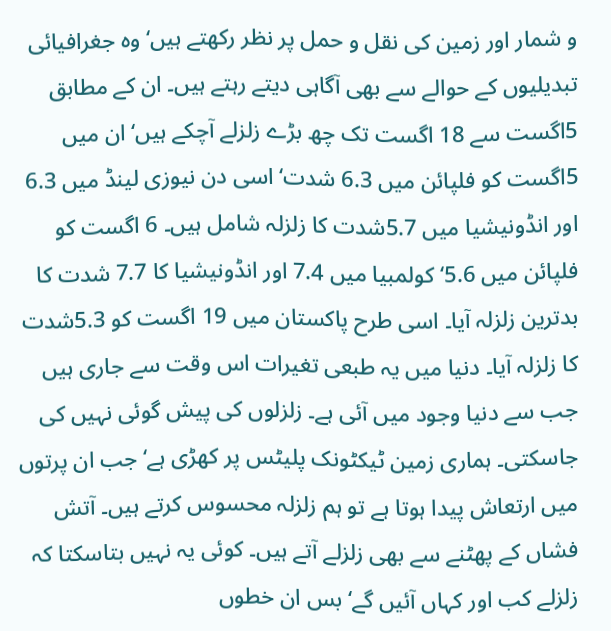و شمار اور زمین کی نقل و حمل پر نظر رکھتے ہیں‘ وہ جغرافیائی تبدیلیوں کے حوالے سے بھی آگاہی دیتے رہتے ہیں۔ ان کے مطابق 5اگست سے 18 اگست تک چھ بڑے زلزلے آچکے ہیں‘ ان میں 5اگست کو فلپائن میں 6.3 شدت‘ اسی دن نیوزی لینڈ میں 6.3 اور انڈونیشیا میں 5.7شدت کا زلزلہ شامل ہیں۔ 6 اگست کو فلپائن میں 5.6‘ کولمبیا میں 7.4 اور انڈونیشیا کا 7.7 شدت کا بدترین زلزلہ آیا۔ اسی طرح پاکستان میں 19 اگست کو 5.3شدت کا زلزلہ آیا۔ دنیا میں یہ طبعی تغیرات اس وقت سے جاری ہیں جب سے دنیا وجود میں آئی ہے۔ زلزلوں کی پیش گوئی نہیں کی جاسکتی۔ ہماری زمین ٹیکٹونک پلیٹس پر کھڑی ہے‘ جب ان پرتوں میں ارتعاش پیدا ہوتا ہے تو ہم زلزلہ محسوس کرتے ہیں۔ آتش فشاں کے پھٹنے سے بھی زلزلے آتے ہیں۔ کوئی یہ نہیں بتاسکتا کہ زلزلے کب اور کہاں آئیں گے‘ بس ان خطوں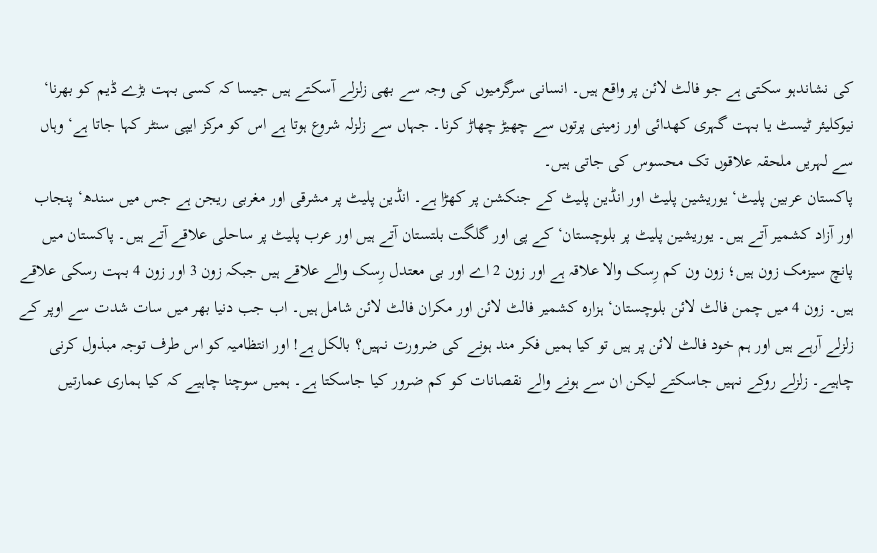کی نشاندہو سکتی ہے جو فالٹ لائن پر واقع ہیں۔ انسانی سرگرمیوں کی وجہ سے بھی زلزلے آسکتے ہیں جیسا کہ کسی بہت بڑے ڈیم کو بھرنا‘ نیوکلیئر ٹیسٹ یا بہت گہری کھدائی اور زمینی پرتوں سے چھیڑ چھاڑ کرنا۔ جہاں سے زلزلہ شروع ہوتا ہے اس کو مرکز ایپی سنٹر کہا جاتا ہے‘ وہاں سے لہریں ملحقہ علاقوں تک محسوس کی جاتی ہیں۔
پاکستان عربین پلیٹ‘ یوریشین پلیٹ اور انڈین پلیٹ کے جنکشن پر کھڑا ہے۔ انڈین پلیٹ پر مشرقی اور مغربی ریجن ہے جس میں سندھ‘ پنجاب اور آزاد کشمیر آتے ہیں۔ یوریشین پلیٹ پر بلوچستان‘ کے پی اور گلگت بلتستان آتے ہیں اور عرب پلیٹ پر ساحلی علاقے آتے ہیں۔ پاکستان میں پانچ سیزمک زون ہیں؛ زون ون کم رِسک والا علاقہ ہے اور زون 2 اے اور بی معتدل رِسک والے علاقے ہیں جبکہ زون 3 اور زون 4 بہت رسکی علاقے ہیں۔ زون 4 میں چمن فالٹ لائن بلوچستان‘ ہزارہ کشمیر فالٹ لائن اور مکران فالٹ لائن شامل ہیں۔ اب جب دنیا بھر میں سات شدت سے اوپر کے زلزلے آرہے ہیں اور ہم خود فالٹ لائن پر ہیں تو کیا ہمیں فکر مند ہونے کی ضرورت نہیں؟ بالکل ہے! اور انتظامیہ کو اس طرف توجہ مبذول کرنی چاہیے۔ زلزلے روکے نہیں جاسکتے لیکن ان سے ہونے والے نقصانات کو کم ضرور کیا جاسکتا ہے۔ ہمیں سوچنا چاہیے کہ کیا ہماری عمارتیں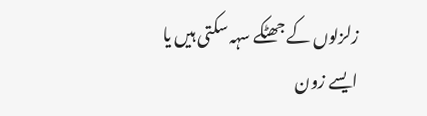زلزلوں کے جھٹکے سہہ سکتی ہیں یا ایسے زون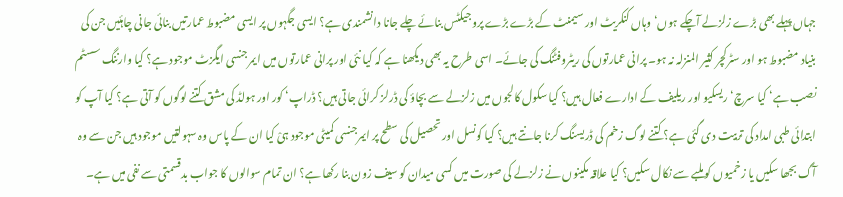جہاں پہلے بھی بڑے زلزلے آچکے ہوں‘ وہاں کنکریٹ اور سیمنٹ کے بڑے بڑے پروجیکٹس بنائے چلے جانا دانشمندی ہے؟ ایسی جگہوں پر ایسی مضبوط عمارتیں بنائی جانی چاہئیں جن کی بنیاد مضبوط ہو اور سٹرکچر کثیر المنزلہ نہ ہو۔ پرانی عمارتوں کی ریٹروفٹنگ کی جائے۔ اسی طرح یہ بھی دیکھنا ہے کہ کیا نئی اور پرانی عمارتوں میں ایمرجنسی ایگزٹ موجود ہے؟ کیا وارننگ سسٹم نصب ہے‘ کیا سرچ‘ ریسکیو اور ریلیف کے ادارے فعال ہیں؟ کیا سکول کالجوں میں زلزلے سے بچاؤ کی ڈرلز کرائی جاتی ہیں؟ ڈراپ‘ کور اور ہولڈ کی مشق کتنے لوگوں کو آتی ہے؟ کیا آپ کو ابتدائی طبی امداد کی تربیت دی گئی ہے؟ کتنے لوگ زخم کی ڈریسنگ کرنا جانتے ہیں؟ کیا کونسل اور تحصیل کی سطح پر ایمرجنسی کمیٹی موجود ہیْ کیا ان کے پاس وہ سہولتیں موجود ہیں جن سے وہ آگ بجھا سکیں یا زخمیوں کو ملبے سے نکال سکیں؟ کیا علاقہ مکینوں نے زلزلے کی صورت میں کسی میدان کو سیف زون بنا رکھا ہے؟ ان تمام سوالوں کا جواب بدقسمتی سے نفی میں ہے۔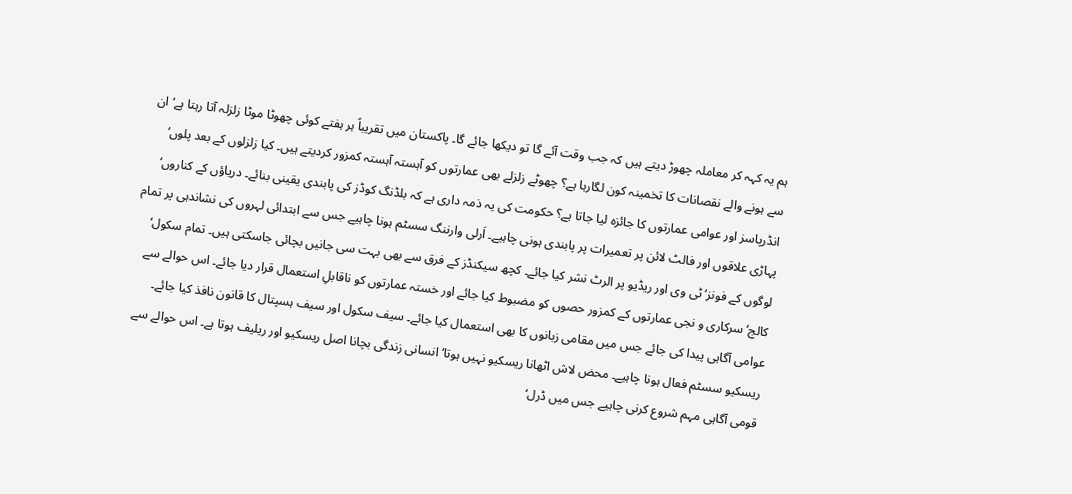ہم یہ کہہ کر معاملہ چھوڑ دیتے ہیں کہ جب وقت آئے گا تو دیکھا جائے گا۔ پاکستان میں تقریباً ہر ہفتے کوئی چھوٹا موٹا زلزلہ آتا رہتا ہے‘ ان سے ہونے والے نقصانات کا تخمینہ کون لگارہا ہے؟ چھوٹے زلزلے بھی عمارتوں کو آہستہ آہستہ کمزور کردیتے ہیں۔ کیا زلزلوں کے بعد پلوں‘ انڈرپاسز اور عوامی عمارتوں کا جائزہ لیا جاتا ہے؟ حکومت کی یہ ذمہ داری ہے کہ بلڈنگ کوڈز کی پابندی یقینی بنائے۔ دریاؤں کے کناروں‘ پہاڑی علاقوں اور فالٹ لائن پر تعمیرات پر پابندی ہونی چاہیے۔ اَرلی وارننگ سسٹم ہونا چاہیے جس سے ابتدائی لہروں کی نشاندہی پر تمام لوگوں کے فونز‘ ٹی وی اور ریڈیو پر الرٹ نشر کیا جائے۔ کچھ سیکنڈز کے فرق سے بھی بہت سی جانیں بچائی جاسکتی ہیں۔ تمام سکول‘ کالج‘ سرکاری و نجی عمارتوں کے کمزور حصوں کو مضبوط کیا جائے اور خستہ عمارتوں کو ناقابلِ استعمال قرار دیا جائے۔ اس حوالے سے عوامی آگاہی پیدا کی جائے جس میں مقامی زبانوں کا بھی استعمال کیا جائے۔ سیف سکول اور سیف ہسپتال کا قانون نافذ کیا جائے۔ ریسکیو سسٹم فعال ہونا چاہیے۔ محض لاش اٹھانا ریسکیو نہیں ہوتا‘ انسانی زندگی بچانا اصل ریسکیو اور ریلیف ہوتا ہے۔ اس حوالے سے قومی آگاہی مہم شروع کرنی چاہیے جس میں ڈرل‘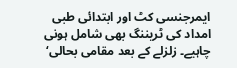ایمرجنسی کٹ اور ابتدائی طبی امداد کی ٹریننگ بھی شامل ہونی چاہیے۔ زلزلے کے بعد مقامی بحالی‘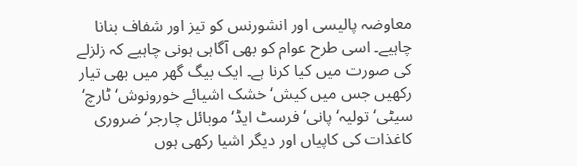معاوضہ پالیسی اور انشورنس کو تیز اور شفاف بنانا چاہیے۔ اسی طرح عوام کو بھی آگاہی ہونی چاہیے کہ زلزلے کی صورت میں کیا کرنا ہے۔ ایک بیگ گھر میں بھی تیار رکھیں جس میں کیش‘ خشک اشیائے خورونوش‘ ٹارچ‘ سیٹی‘ تولیہ‘ پانی‘ فرسٹ ایڈ‘ موبائل چارجر‘ ضروری کاغذات کی کاپیاں اور دیگر اشیا رکھی ہوں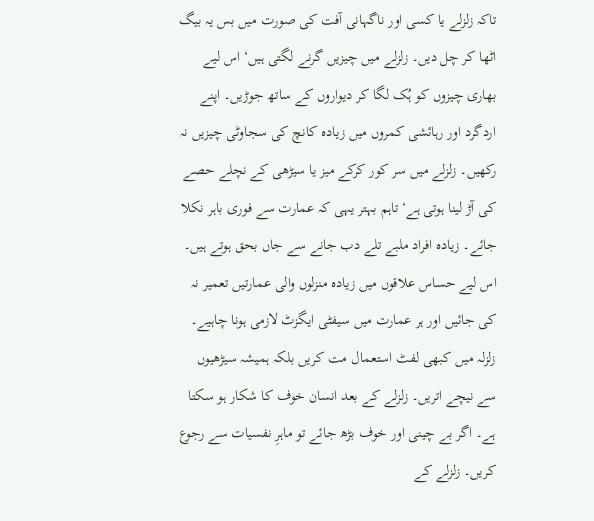تاکہ زلزلے یا کسی اور ناگہانی آفت کی صورت میں بس یہ بیگ اٹھا کر چل دیں۔ زلزلے میں چیزیں گرنے لگتی ہیں‘ اس لیے بھاری چیزوں کو ہُک لگا کر دیواروں کے ساتھ جوڑیں۔ اپنے اردگرد اور رہائشی کمروں میں زیادہ کانچ کی سجاوٹی چیزیں نہ رکھیں۔ زلزلے میں سر کور کرکے میز یا سیڑھی کے نچلے حصے کی آڑ لینا ہوتی ہے‘ تاہم بہتر یہی کہ عمارت سے فوری باہر نکلا جائے۔ زیادہ افراد ملبے تلے دب جانے سے جاں بحق ہوتے ہیں۔ اس لیے حساس علاقوں میں زیادہ منزلوں والی عمارتیں تعمیر نہ کی جائیں اور ہر عمارت میں سیفٹی ایگزٹ لازمی ہونا چاہیے۔ زلزلہ میں کبھی لفٹ استعمال مت کریں بلکہ ہمیشہ سیڑھیوں سے نیچے اتریں۔ زلزلے کے بعد انسان خوف کا شکار ہو سکتا ہے۔ اگر بے چینی اور خوف بڑھ جائے تو ماہرِ نفسیات سے رجوع کریں۔ زلزلے کے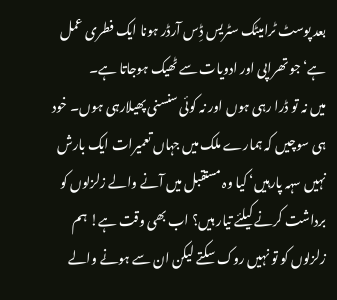بعد پوسٹ ٹرامیٹک سٹریس ڈِس آرڈر ہونا ایک فطری عمل ہے‘ جو تھراپی اور ادویات سے ٹھیک ہوجاتا ہے۔
میں نہ تو ڈرا رہی ہوں اور نہ کوئی سنسنی پھیلارہی ہوں۔ خود ہی سوچیں کہ ہمارے ملک میں جہاں تعمیرات ایک بارش نہیں سہہ پارہیں‘ کیا وہ مستقبل میں آنے والے زلزلوں کو برداشت کرنے کیلئے تیار ہیں؟ اب بھی وقت ہے! ہم زلزلوں کو تو نہیں روک سکتے لیکن ان سے ہونے والے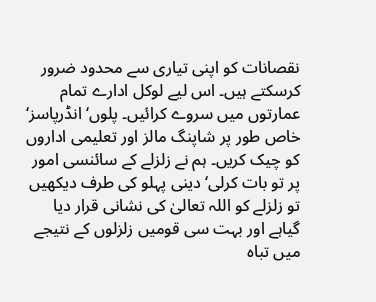نقصانات کو اپنی تیاری سے محدود ضرور کرسکتے ہیں۔ اس لیے لوکل ادارے تمام عمارتوں میں سروے کرائیں۔ پلوں‘ انڈرپاسز‘ خاص طور پر شاپنگ مالز اور تعلیمی اداروں کو چیک کریں۔ ہم نے زلزلے کے سائنسی امور پر تو بات کرلی‘ دینی پہلو کی طرف دیکھیں تو زلزلے کو اللہ تعالیٰ کی نشانی قرار دیا گیاہے اور بہت سی قومیں زلزلوں کے نتیجے میں تباہ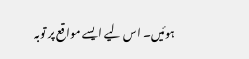ہوئیں۔ اس لیے ایسے مواقع پر توبہ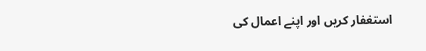استغفار کریں اور اپنے اعمال کی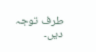طرف توجہ دیں۔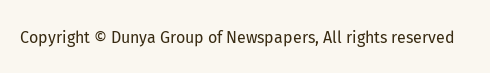Copyright © Dunya Group of Newspapers, All rights reserved